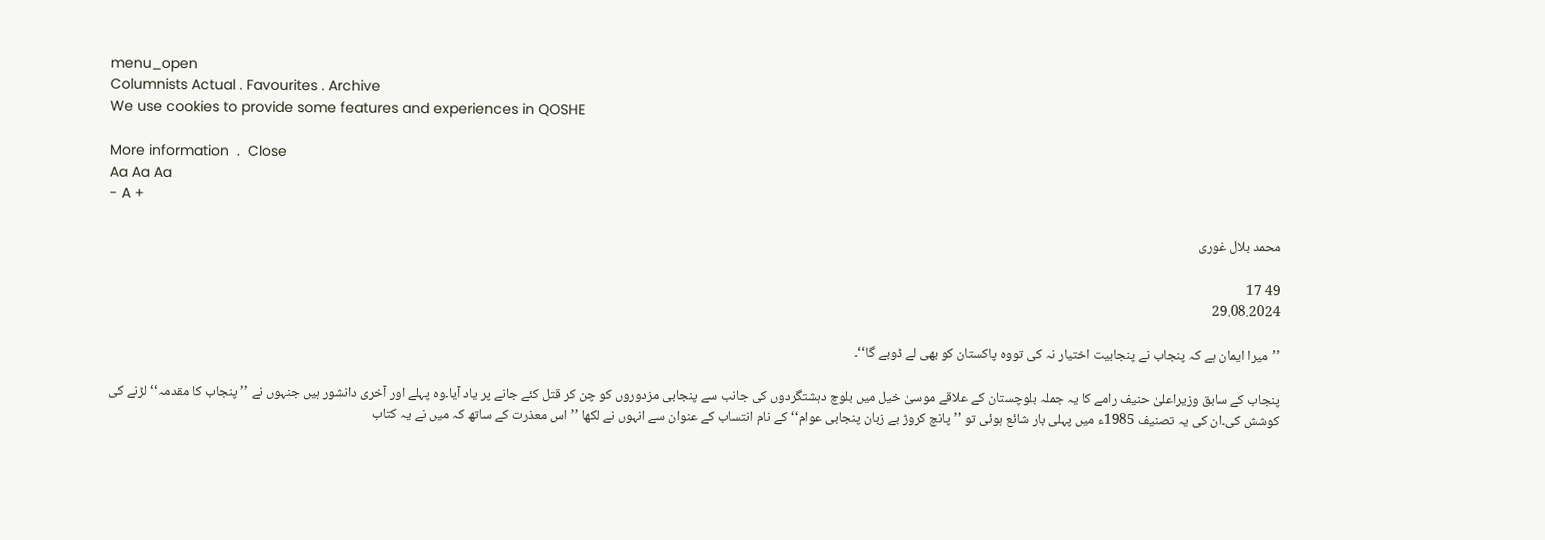menu_open
Columnists Actual . Favourites . Archive
We use cookies to provide some features and experiences in QOSHE

More information  .  Close
Aa Aa Aa
- A +

محمد بلال غوری

49 17
29.08.2024

’’میرا ایمان ہے کہ پنجاب نے پنجابیت اختیار نہ کی تووہ پاکستان کو بھی لے ڈوبے گا‘‘۔

پنجاب کے سابق وزیراعلیٰ حنیف رامے کا یہ جملہ بلوچستان کے علاقے موسیٰ خیل میں بلوچ دہشتگردوں کی جانب سے پنجابی مزدوروں کو چن کر قتل کئے جانے پر یاد آیا۔وہ پہلے اور آخری دانشور ہیں جنہوں نے ’’پنجاب کا مقدمہ‘‘ لڑنے کی کوشش کی۔ان کی یہ تصنیف 1985ء میں پہلی بار شائع ہوئی تو ’’پانچ کروڑ بے زبان پنجابی عوام‘‘ کے نام انتساب کے عنوان سے انہوں نے لکھا ’’اس معذرت کے ساتھ کہ میں نے یہ کتاب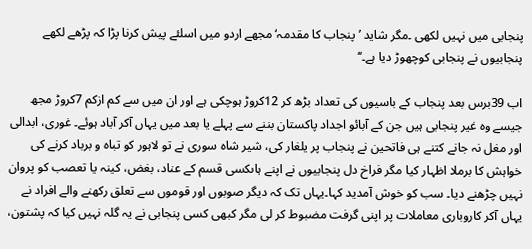پنجابی میں نہیں لکھی ۔مگر شاید ’پنجاب کا مقدمہ‘مجھے اردو میں اسلئے پیش کرنا پڑا کہ پڑھے لکھے پنجابیوں نے پنجابی کوچھوڑ دیا ہے۔‘‘

اب 39برس بعد پنجاب کے باسیوں کی تعداد بڑھ کر 12کروڑ ہوچکی ہے اور ان میں سے کم ازکم 7کروڑ مجھ جیسے وہ غیر پنجابی ہیں جن کے آبائو اجداد پاکستان بننے سے پہلے یا بعد میں یہاں آکر آباد ہوئے۔ غوری، ابدالی اور مغل نہ جانے کتنے ہی فاتحین نے پنجاب پر یلغار کی، شیر شاہ سوری نے تو لاہور کو تباہ و برباد کرنے کی خواہش کا برملا اظہار کیا مگر فراخ دل پنجابیوں نے اپنے ہاںکسی قسم کے عناد، بغض، کینہ یا تعصب کو پروان نہیں چڑھنے دیا۔ سب کو خوش آمدید کہا۔یہاں تک کہ دیگر صوبوں اور قوموں سے تعلق رکھنے والے افراد نے یہاں آکر کاروباری معاملات پر اپنی گرفت مضبوط کر لی مگر کبھی کسی پنجابی نے یہ گلہ نہیں کیا کہ پشتون،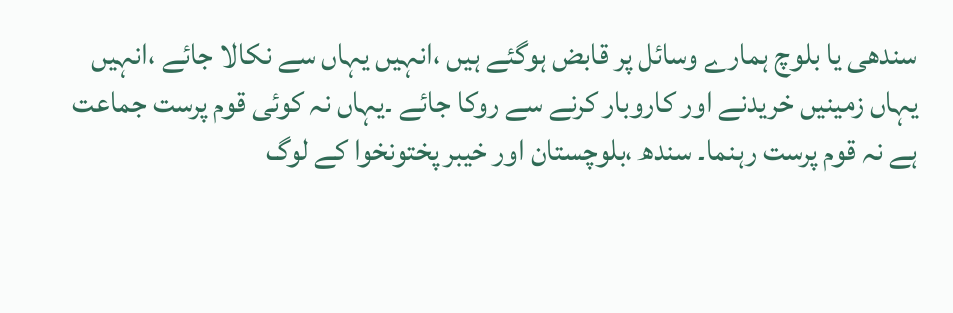سندھی یا بلوچ ہمارے وسائل پر قابض ہوگئے ہیں ،انہیں یہاں سے نکالا جائے ،انہیں یہاں زمینیں خریدنے اور کاروبار کرنے سے روکا جائے ۔یہاں نہ کوئی قوم پرست جماعت ہے نہ قوم پرست رہنما۔ سندھ ،بلوچستان اور خیبر پختونخوا کے لوگ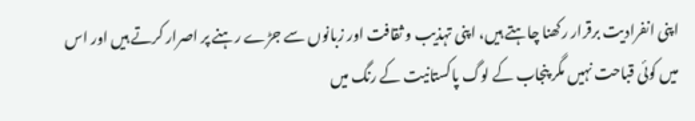اپنی انفرادیت برقرار رکھنا چاہتے ہیں، اپنی تہذیب و ثقافت اور زبانوں سے جڑے رہنے پر اصرار کرتے ہیں اور اس میں کوئی قباحت نہیں مگر پنجاب کے لوگ پاکستانیت کے رنگ میں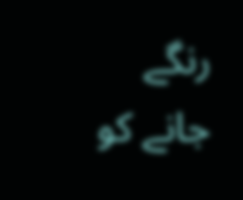رنگے جانے کو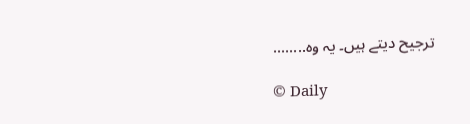ترجیح دیتے ہیں۔ یہ وہ........

© Daily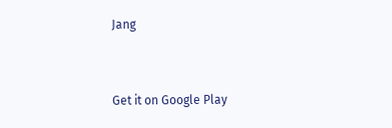Jang


Get it on Google Play